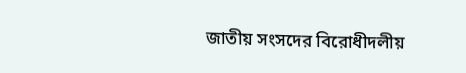জাতীয় সংসদের বিরোধীদলীয়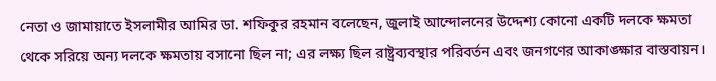নেতা ও জামায়াতে ইসলামীর আমির ডা. শফিকুর রহমান বলেছেন, জুলাই আন্দোলনের উদ্দেশ্য কোনো একটি দলকে ক্ষমতা থেকে সরিয়ে অন্য দলকে ক্ষমতায় বসানো ছিল না; এর লক্ষ্য ছিল রাষ্ট্রব্যবস্থার পরিবর্তন এবং জনগণের আকাঙ্ক্ষার বাস্তবায়ন।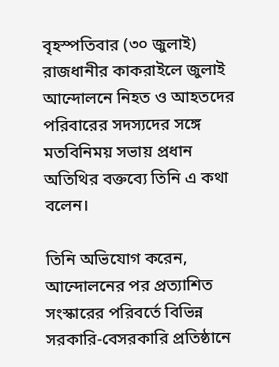বৃহস্পতিবার (৩০ জুলাই) রাজধানীর কাকরাইলে জুলাই আন্দোলনে নিহত ও আহতদের পরিবারের সদস্যদের সঙ্গে মতবিনিময় সভায় প্রধান অতিথির বক্তব্যে তিনি এ কথা বলেন।

তিনি অভিযোগ করেন, আন্দোলনের পর প্রত্যাশিত সংস্কারের পরিবর্তে বিভিন্ন সরকারি-বেসরকারি প্রতিষ্ঠানে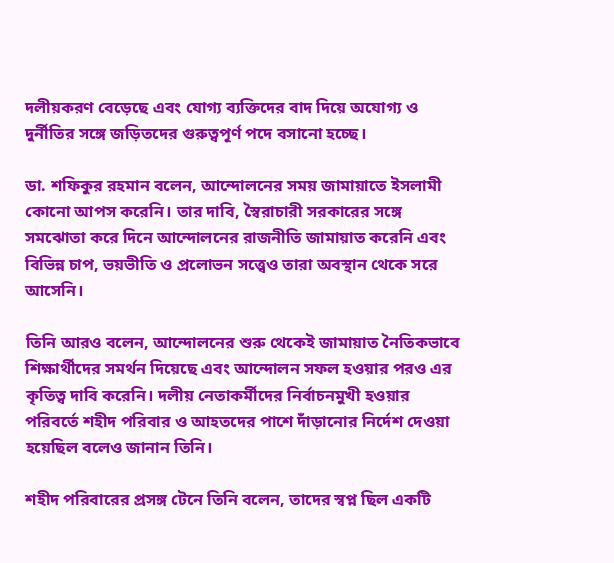দলীয়করণ বেড়েছে এবং যোগ্য ব্যক্তিদের বাদ দিয়ে অযোগ্য ও দুর্নীতির সঙ্গে জড়িতদের গুরুত্বপূর্ণ পদে বসানো হচ্ছে।

ডা. শফিকুর রহমান বলেন, আন্দোলনের সময় জামায়াতে ইসলামী কোনো আপস করেনি। তার দাবি, স্বৈরাচারী সরকারের সঙ্গে সমঝোতা করে দিনে আন্দোলনের রাজনীতি জামায়াত করেনি এবং বিভিন্ন চাপ, ভয়ভীতি ও প্রলোভন সত্ত্বেও তারা অবস্থান থেকে সরে আসেনি।

তিনি আরও বলেন, আন্দোলনের শুরু থেকেই জামায়াত নৈতিকভাবে শিক্ষার্থীদের সমর্থন দিয়েছে এবং আন্দোলন সফল হওয়ার পরও এর কৃতিত্ব দাবি করেনি। দলীয় নেতাকর্মীদের নির্বাচনমুখী হওয়ার পরিবর্তে শহীদ পরিবার ও আহতদের পাশে দাঁড়ানোর নির্দেশ দেওয়া হয়েছিল বলেও জানান তিনি।

শহীদ পরিবারের প্রসঙ্গ টেনে তিনি বলেন, তাদের স্বপ্ন ছিল একটি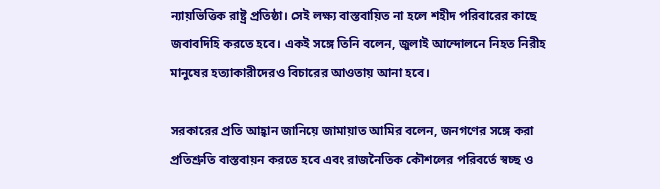ন্যায়ভিত্তিক রাষ্ট্র প্রতিষ্ঠা। সেই লক্ষ্য বাস্তবায়িত না হলে শহীদ পরিবারের কাছে জবাবদিহি করতে হবে। একই সঙ্গে তিনি বলেন, জুলাই আন্দোলনে নিহত নিরীহ মানুষের হত্যাকারীদেরও বিচারের আওতায় আনা হবে।

সরকারের প্রতি আহ্বান জানিয়ে জামায়াত আমির বলেন, জনগণের সঙ্গে করা প্রতিশ্রুতি বাস্তবায়ন করতে হবে এবং রাজনৈতিক কৌশলের পরিবর্তে স্বচ্ছ ও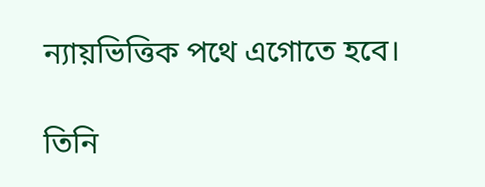ন্যায়ভিত্তিক পথে এগোতে হবে।

তিনি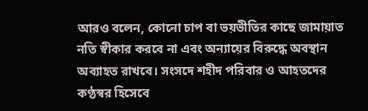আরও বলেন, কোনো চাপ বা ভয়ভীতির কাছে জামায়াত নতি স্বীকার করবে না এবং অন্যায়ের বিরুদ্ধে অবস্থান অব্যাহত রাখবে। সংসদে শহীদ পরিবার ও আহতদের কণ্ঠস্বর হিসেবে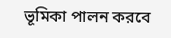ভূমিকা পালন করবে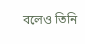বলেও তিনি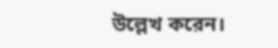উল্লেখ করেন।